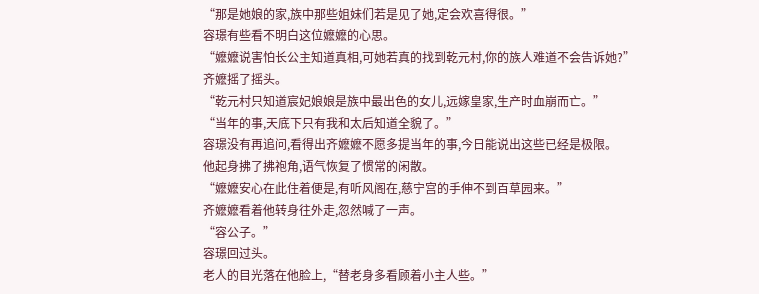“那是她娘的家,族中那些姐妹们若是见了她,定会欢喜得很。”
容璟有些看不明白这位嬷嬷的心思。
“嬷嬷说害怕长公主知道真相,可她若真的找到乾元村,你的族人难道不会告诉她?”
齐嬷摇了摇头。
“乾元村只知道宸妃娘娘是族中最出色的女儿,远嫁皇家,生产时血崩而亡。”
“当年的事,天底下只有我和太后知道全貌了。”
容璟没有再追问,看得出齐嬷嬷不愿多提当年的事,今日能说出这些已经是极限。
他起身拂了拂袍角,语气恢复了惯常的闲散。
“嬷嬷安心在此住着便是,有听风阁在,慈宁宫的手伸不到百草园来。”
齐嬷嬷看着他转身往外走,忽然喊了一声。
“容公子。”
容璟回过头。
老人的目光落在他脸上,“替老身多看顾着小主人些。”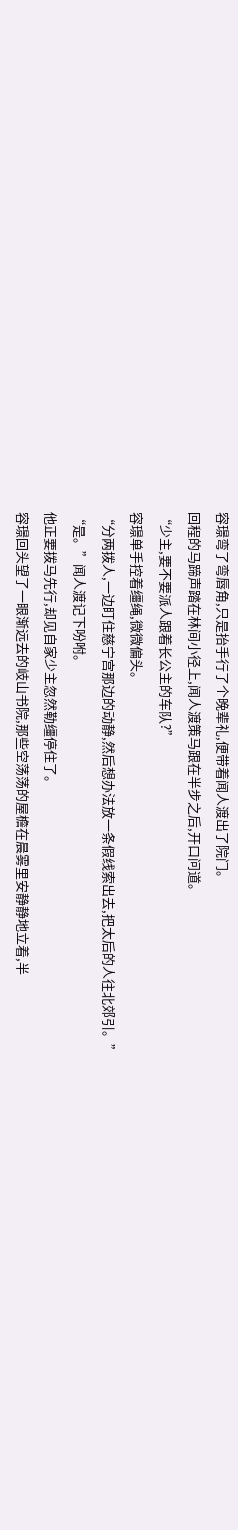容璟弯了弯唇角,只是抬手行了个晚辈礼,便带着闻人渡出了院门。
回程的马蹄声踏在林间小径上,闻人渡策马跟在半步之后,开口问道。
“少主,要不要派人跟着长公主的车队?”
容璟单手控着缰绳,微微偏头。
“分两拨人,一边盯住慈宁宫那边的动静,然后想办法放一条假线索出去,把太后的人往北郊引。”
“是。”闻人渡记下吩咐。
他正要拨马先行,却见自家少主忽然勒缰停住了。
容璟回头望了一眼渐远去的岐山书院,那些空荡荡的屋檐在晨雾里安静静地立着,半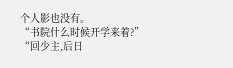个人影也没有。
“书院什么时候开学来着?”
“回少主,后日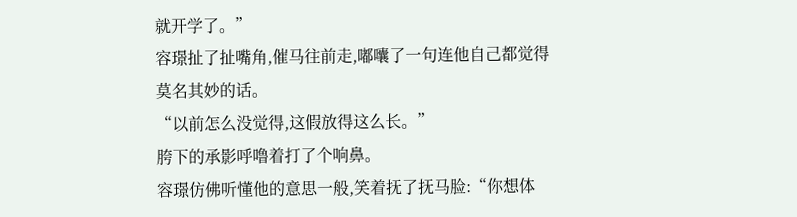就开学了。”
容璟扯了扯嘴角,催马往前走,嘟囔了一句连他自己都觉得莫名其妙的话。
“以前怎么没觉得,这假放得这么长。”
胯下的承影呼噜着打了个响鼻。
容璟仿佛听懂他的意思一般,笑着抚了抚马脸:“你想体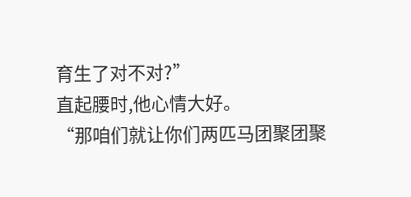育生了对不对?”
直起腰时,他心情大好。
“那咱们就让你们两匹马团聚团聚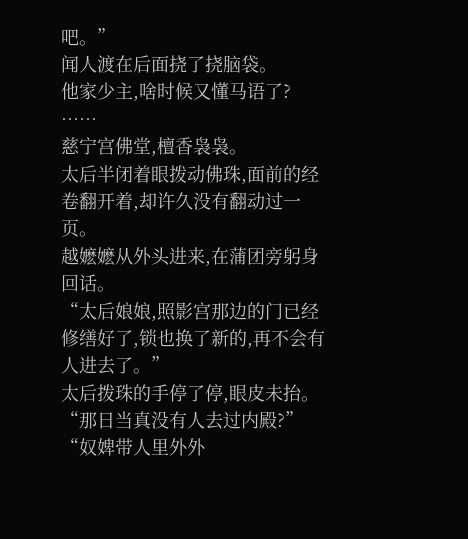吧。”
闻人渡在后面挠了挠脑袋。
他家少主,啥时候又懂马语了?
……
慈宁宫佛堂,檀香袅袅。
太后半闭着眼拨动佛珠,面前的经卷翻开着,却许久没有翻动过一页。
越嬷嬷从外头进来,在蒲团旁躬身回话。
“太后娘娘,照影宫那边的门已经修缮好了,锁也换了新的,再不会有人进去了。”
太后拨珠的手停了停,眼皮未抬。
“那日当真没有人去过内殿?”
“奴婢带人里外外